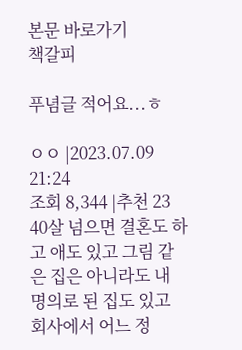본문 바로가기
책갈피

푸념글 적어요...ㅎ

ㅇㅇ |2023.07.09 21:24
조회 8,344 |추천 23
40살 넘으면 결혼도 하고 애도 있고 그림 같은 집은 아니라도 내 명의로 된 집도 있고 회사에서 어느 정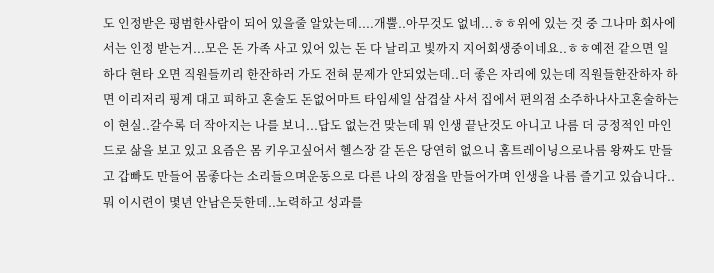도 인정받은 평범한사람이 되어 있을줄 알았는데....개뿔..아무것도 없네...ㅎㅎ위에 있는 것 중 그나마 회사에서는 인정 받는거...모은 돈 가족 사고 있어 있는 돈 다 날리고 빛까지 지어회생중이네요..ㅎㅎ예전 같으면 일하다 현타 오면 직원들끼리 한잔하러 가도 전혀 문제가 안되었는데..더 좋은 자리에 있는데 직원들한잔하자 하면 이리저리 핑계 대고 피하고 혼술도 돈없어마트 타임세일 삼겹살 사서 집에서 편의점 소주하나사고혼술하는 이 현실..갈수록 더 작아지는 나를 보니...답도 없는건 맞는데 뭐 인생 끝난것도 아니고 나름 더 긍정적인 마인드로 삶을 보고 있고 요즘은 몸 키우고싶어서 헬스장 갈 돈은 당연히 없으니 홈트레이닝으로나름 왕짜도 만들고 갑빠도 만들어 몸좋다는 소리들으며운동으로 다른 나의 장점을 만들어가며 인생을 나름 즐기고 있습니다..뭐 이시련이 몇년 안남은듯한데..노력하고 성과를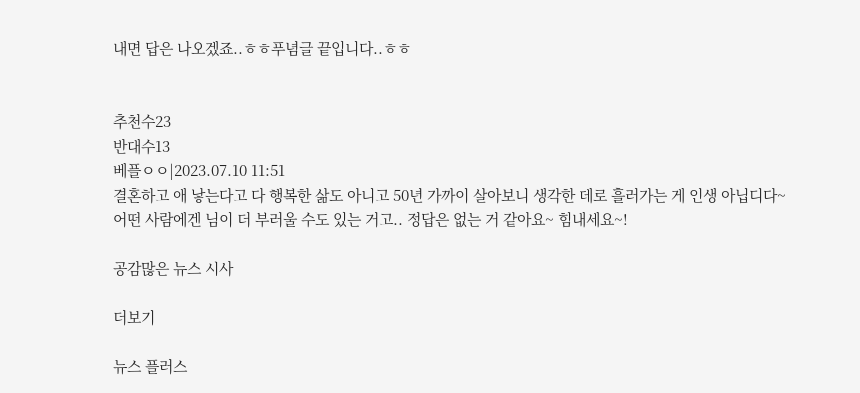내면 답은 나오겠죠..ㅎㅎ푸념글 끝입니다..ㅎㅎ


추천수23
반대수13
베플ㅇㅇ|2023.07.10 11:51
결혼하고 애 낳는다고 다 행복한 삶도 아니고 50년 가까이 살아보니 생각한 데로 흘러가는 게 인생 아닙디다~ 어떤 사람에겐 님이 더 부러울 수도 있는 거고.. 정답은 없는 거 같아요~ 힘내세요~!

공감많은 뉴스 시사

더보기

뉴스 플러스